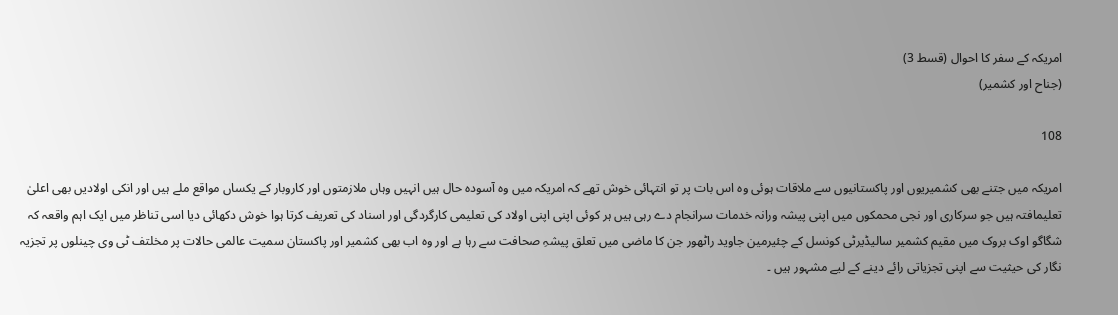امریکہ کے سفر کا احوال (قسط 3)
(جناح اور کشمیر)

108

امریکہ میں جتنے بھی کشمیریوں اور پاکستانیوں سے ملاقات ہوئی وہ اس بات پر تو انتہائی خوش تھے کہ امریکہ میں وہ آسودہ حال ہیں انہیں وہاں ملازمتوں اور کاروبار کے یکساں مواقع ملے ہیں اور انکی اولادیں بھی اعلیٰ تعلیمافتہ ہیں جو سرکاری اور نجی محمکوں میں اپنی پیشہ ورانہ خدمات سرانجام دے رہی ہیں ہر کوئی اپنی اپنی اولاد کی تعلیمی کارگردگی اور اسناد کی تعریف کرتا ہوا خوش دکھائی دیا اسی تناظر میں ایک اہم واقعہ کہ شگاگو اوک بروک میں مقیم کشمیر سالیڈیرٹی کونسل کے چئیرمین جاوید راٹھور جن کا ماضی میں تعلق پیشہِ صحافت سے رہا ہے اور وہ اب بھی کشمیر اور پاکستان سمیت عالمی حالات پر مخلتف ٹی وی چینلوں پر تجزیہ نگار کی حیثیت سے اپنی تجزیاتی رائے دینے کے لیے مشہور ہیں ۔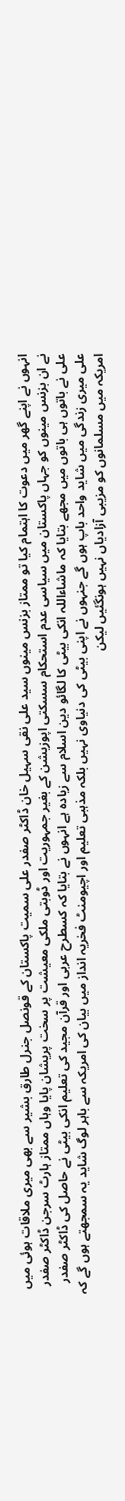انہوں نے اپنے گھر میں دعوت کا اہتمام کیا تو ممتاز بزنس مینوں سید علی نقی سہیل خان ڈاکٹر صفدر علی سمیت پاکستان کے قونصل جنرل طارق بشیر سے بھی میری ملاقات ہوئی میں نے ان بزنس مینوں کو جہاں پاکستان میں سیاسی عدم استحکام سسکتی اپوزیشن کے بغیر جمہوریت اور ڈوبتی ملکی معیشت پر سخت پریشان پایا وہاں ممتاز ہارٹ سرجن ڈاکٹر صفدر علی نے باتوں ہی باتوں میں مجھے بتایا کہ ماشاءاللہ انکی بیٹی کا لگائو دین اسلام سے زیادہ ہے انہوں نے بتایا کہ کسطرح عربی اور قرآن مجید کی تعلیم انکی بیٹی نے حاصل کی ڈاکٹر صفدر علی میری زندگی میں شاید واحد باپ ہوں گے جنہوں نے اپنی بیٹی کی دنیاوی نہیں بلکہ مذہبی تعلیم اور اچیومنٹ فخریہ انداز میں بیان کی امریکہ سے باہر لوگ شاید یہ سمجھتے ہوں گے کہ امریکہ میں مسلمانوں کو مزیبی آزادیاں نہیں ہونگئیں لیکن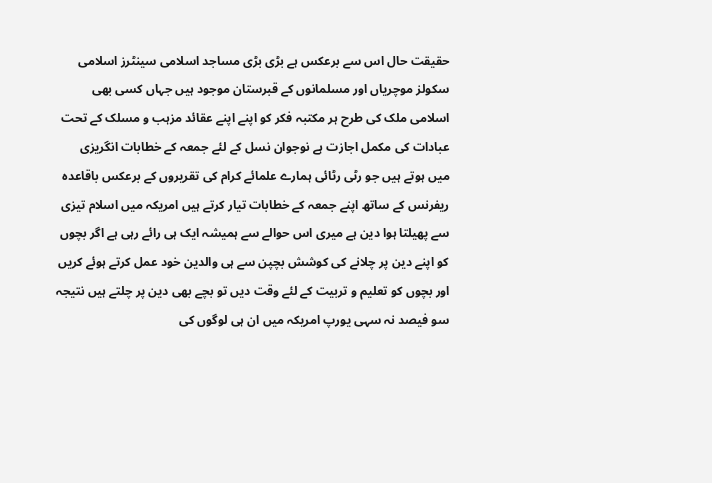حقیقت حال اس سے برعکس ہے بڑی بڑی مساجد اسلامی سینٹرز اسلامی سکولز موچریاں اور مسلمانوں کے قبرستان موجود ہیں جہاں کسی بھی اسلامی ملک کی طرح ہر مکتبہ فکر کو اپنے اپنے عقائد مزہب و مسلک کے تحت عبادات کی مکمل اجازت ہے نوجوان نسل کے لئے جمعہ کے خطابات انگریزی میں ہوتے ہیں جو رٹی رٹائی ہمارے علمائے کرام کی تقریروں کے برعکس باقاعدہ ریفرنس کے ساتھ اپنے جمعہ کے خطابات تیار کرتے ہیں امریکہ میں اسلام تیزی سے پھیلتا ہوا دین ہے میری اس حوالے سے ہمیشہ ایک ہی رائے رہی ہے اگر بچوں کو اپنے دین پر چلانے کی کوشش بچپن سے ہی والدین خود عمل کرتے ہوئے کریں اور بچوں کو تعلیم و تربیت کے لئے وقت دیں تو بچے بھی دین پر چلتے ہیں نتیجہ سو فیصد نہ سہی یورپ امریکہ میں ان ہی لوگوں کی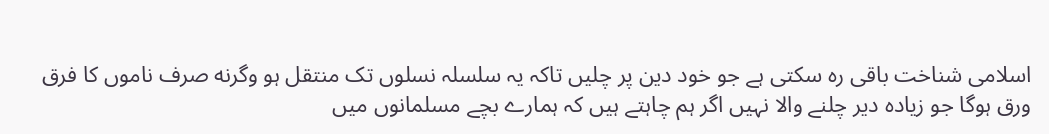اسلامی شناخت باقی رہ سکتی ہے جو خود دین پر چلیں تاکہ یہ سلسلہ نسلوں تک منتقل ہو وگرنه صرف ناموں کا فرق ورق ہوگا جو زیادہ دیر چلنے والا نہیں اگر ہم چاہتے ہیں کہ ہمارے بچے مسلمانوں میں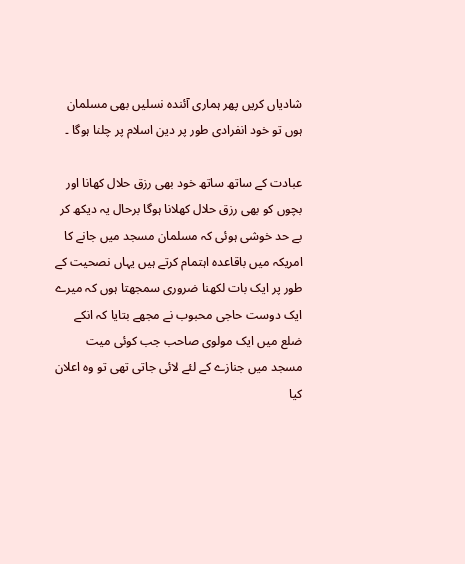شادیاں کریں پھر ہماری آئندہ نسلیں بھی مسلمان ہوں تو خود انفرادی طور پر دین اسلام پر چلنا ہوگا ۔

عبادت کے ساتھ ساتھ خود بھی رزق حلال کھانا اور بچوں کو بھی رزق حلال کھلانا ہوگا برحال یہ دیکھ کر بے حد خوشی ہوئی کہ مسلمان مسجد میں جانے کا امریکہ میں باقاعدہ اہتمام کرتے ہیں یہاں نصحیت کے طور پر ایک بات لکھنا ضروری سمجھتا ہوں کہ میرے ایک دوست حاجی محبوب نے مجھے بتایا کہ انکے ضلع میں ایک مولوی صاحب جب کوئی میت مسجد میں جنازے کے لئے لائی جاتی تھی تو وہ اعلان کیا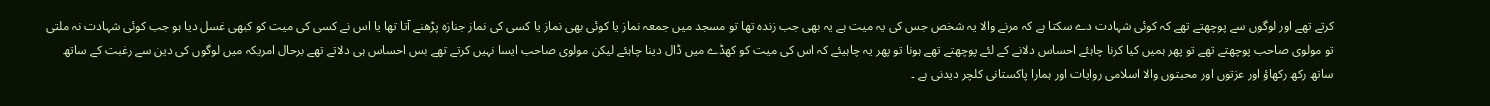کرتے تھے اور لوگوں سے پوچھتے تھے کہ کوئی شہادت دے سکتا ہے کہ مرنے والا یہ شخص جس کی یہ میت ہے یہ بھی جب زندہ تھا تو مسجد میں جمعہ نماز یا کوئی بھی نماز یا کسی کی نماز جنازہ پڑھنے آتا تھا یا اس نے کسی کی میت کو کبھی غسل دیا ہو جب کوئی شہادت نہ ملتی تو مولوی صاحب پوچھتے تھے تو پھر ہمیں کیا کرنا چاہئے احساس دلانے کے لئے پوچھتے تھے ہونا تو پھر یہ چاہیئے کہ اس کی میت کو کھڈے میں ڈال دینا چاہئے لیکن مولوی صاحب ایسا نہیں کرتے تھے بس احساس ہی دلاتے تھے برحال امریکہ میں لوگوں کی دین سے رغبت کے ساتھ ساتھ رکھ رکھاؤ اور عزتوں اور محبتوں والا اسلامی روایات اور ہمارا پاکستانی کلچر دیدنی ہے ۔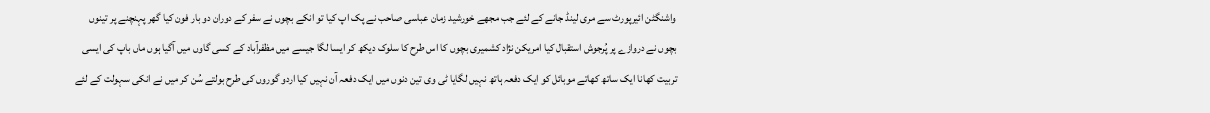واشنگٹن ائیرپورٹ سے مری لینڈ جانے کے لئے جب مجھے خورشید زمان عباسی صاحب نے پک اپ کیا تو انکے بچوں نے سفر کے دوران دو بار فون کیا گھر پہنچنے پر تینوں بچوں نے دروازے پر پُرجوش استقبال کیا امریکن نژاد کشمیری بچوں کا اس طرح کا سلوک دیکھ کر ایسا لگا جیسے میں مظفرآباد کے کسی گاوں میں آگیا ہوں ماں باپ کی ایسی تربیت کھانا ایک ساتھ کھاتے موبائل کو ایک دفعہ ہاتھ نہیں لگایا ٹی وی تین دنوں میں ایک دفعہ آن نہیں کیا اردو گوروں کی طرح بولتے سُن کر میں نے انکی سہولت کے لئے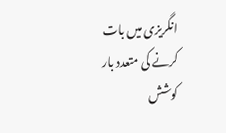انگریزی میں بات کرنے کی متعدد بار کوشش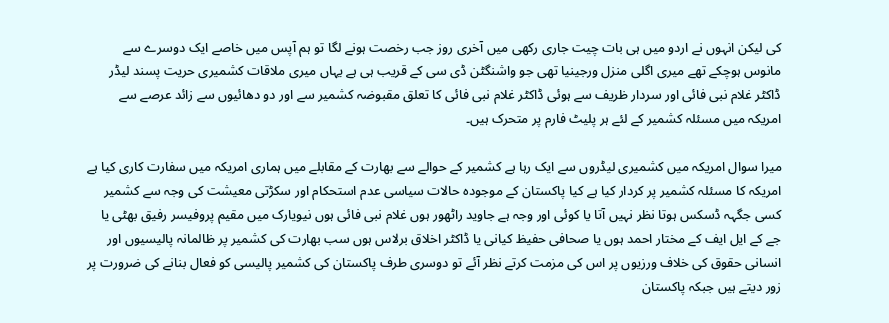کی لیکن انہوں نے اردو میں ہی بات چیت جاری رکھی میں آخری روز جب رخصت ہونے لگا تو ہم آپس میں خاصے ایک دوسرے سے مانوس ہوچکے تھے میری اگلی منزل ورجینیا تھی جو واشنگٹن ڈی سی کے قریب ہی ہے یہاں میری ملاقات کشمیری حریت پسند لیڈر ڈاکٹر غلام نبی فائی اور سردار ظریف سے ہوئی ڈاکٹر غلام نبی فائی کا تعلق مقبوضہ کشمیر سے اور دو دھائیوں سے زائد عرصے سے امریکہ میں مسئلہ کشمیر کے لئے ہر پلیٹ فارم پر متحرک ہیں۔

میرا سوال امریکہ میں کشمیری لیڈروں سے ایک رہا ہے کشمیر کے حوالے سے بھارت کے مقابلے میں ہماری امریکہ میں سفارت کاری کیا ہے امریکہ کا مسئلہ کشمیر پر کردار کیا ہے کیا پاکستان کے موجودہ حالات سیاسی عدم استحکام اور سکڑتی معیشت کی وجہ سے کشمیر کسی جگہہ ڈسکس ہوتا نظر نہیں آتا یا کوئی اور وجہ ہے جاوید راٹھور ہوں غلام نبی فائی ہوں نیویارک میں مقیم پروفیسر رفیق بھٹی یا جے کے ایل ایف کے مختار احمد ہوں یا صحافی حفیظ کیانی یا ڈاکٹر اخلاق برلاس ہوں سب بھارت کی کشمیر پر ظالمانہ پالیسیوں اور انسانی حقوق کی خلاف ورزیوں پر اس کی مزمت کرتے نظر آئے تو دوسری طرف پاکستان کی کشمیر پالیسی کو فعال بنانے کی ضرورت پر زور دیتے ہیں جبکہ پاکستان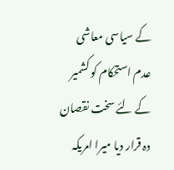کے سیاسی معاشی عدم استحکام کو کشمیر کے لئے سخت نقصان دہ قرار دیا میرا امریکہ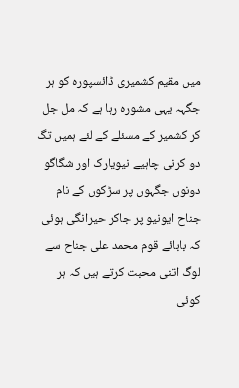میں مقیم کشمیری ڈائسپورہ کو ہر جگہہ یہی مشورہ رہا ہے کہ مل جل کر کشمیر کے مسئلے کے لئے ہمیں تگ دو کرنی چاہیے نیویارک اور شگاگو دونوں جگہوں پر سڑکوں کے نام جناح ایونیو پر جاکر حیرانگی ہوئی کہ بابائے قوم محمد علی جناح سے لوگ اتنی محبت کرتے ہیں کہ ہر کوئی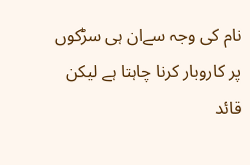نام کی وجہ سےان ہی سڑکوں پر کاروبار کرنا چاہتا ہے لیکن قائد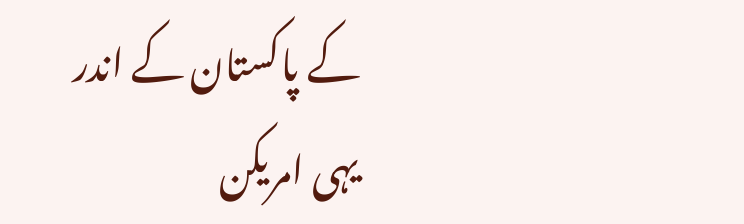کے پاکستان کے اندر یہی امریکن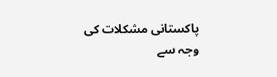پاکستانی مشکلات کی وجہ سے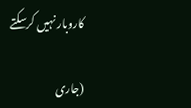کاروبار نہیں کرسکتے

(جاری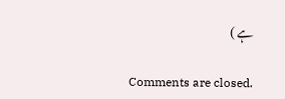ہے )

Comments are closed.